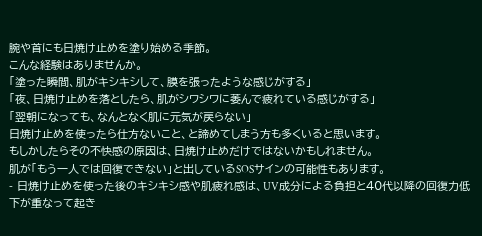腕や首にも日焼け止めを塗り始める季節。
こんな経験はありませんか。
「塗った瞬間、肌がキシキシして、膜を張ったような感じがする」
「夜、日焼け止めを落としたら、肌がシワシワに萎んで疲れている感じがする」
「翌朝になっても、なんとなく肌に元気が戻らない」
日焼け止めを使ったら仕方ないこと、と諦めてしまう方も多くいると思います。
もしかしたらその不快感の原因は、日焼け止めだけではないかもしれません。
肌が「もう一人では回復できない」と出しているSOSサインの可能性もあります。
- 日焼け止めを使った後のキシキシ感や肌疲れ感は、UV成分による負担と40代以降の回復力低下が重なって起き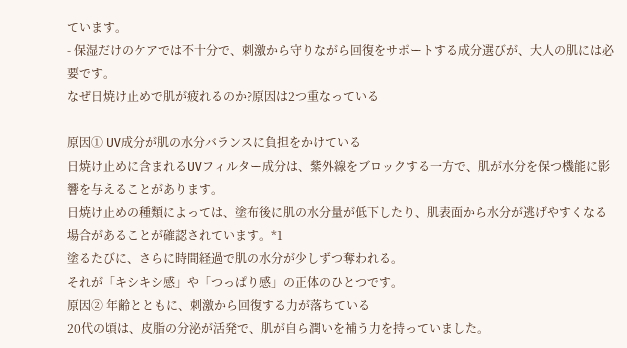ています。
- 保湿だけのケアでは不十分で、刺激から守りながら回復をサポートする成分選びが、大人の肌には必要です。
なぜ日焼け止めで肌が疲れるのか?原因は2つ重なっている

原因① UV成分が肌の水分バランスに負担をかけている
日焼け止めに含まれるUVフィルター成分は、紫外線をブロックする一方で、肌が水分を保つ機能に影響を与えることがあります。
日焼け止めの種類によっては、塗布後に肌の水分量が低下したり、肌表面から水分が逃げやすくなる場合があることが確認されています。*1
塗るたびに、さらに時間経過で肌の水分が少しずつ奪われる。
それが「キシキシ感」や「つっぱり感」の正体のひとつです。
原因② 年齢とともに、刺激から回復する力が落ちている
20代の頃は、皮脂の分泌が活発で、肌が自ら潤いを補う力を持っていました。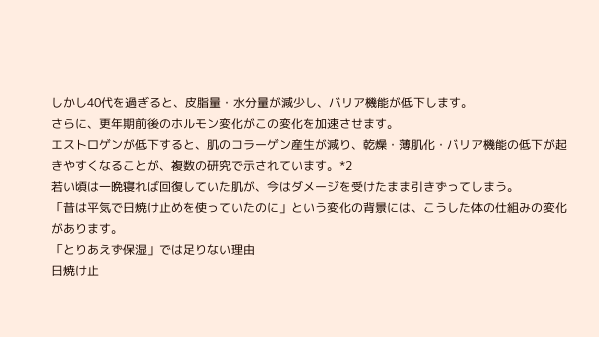しかし40代を過ぎると、皮脂量・水分量が減少し、バリア機能が低下します。
さらに、更年期前後のホルモン変化がこの変化を加速させます。
エストロゲンが低下すると、肌のコラーゲン産生が減り、乾燥・薄肌化・バリア機能の低下が起きやすくなることが、複数の研究で示されています。*2
若い頃は一晩寝れば回復していた肌が、今はダメージを受けたまま引きずってしまう。
「昔は平気で日焼け止めを使っていたのに」という変化の背景には、こうした体の仕組みの変化があります。
「とりあえず保湿」では足りない理由
日焼け止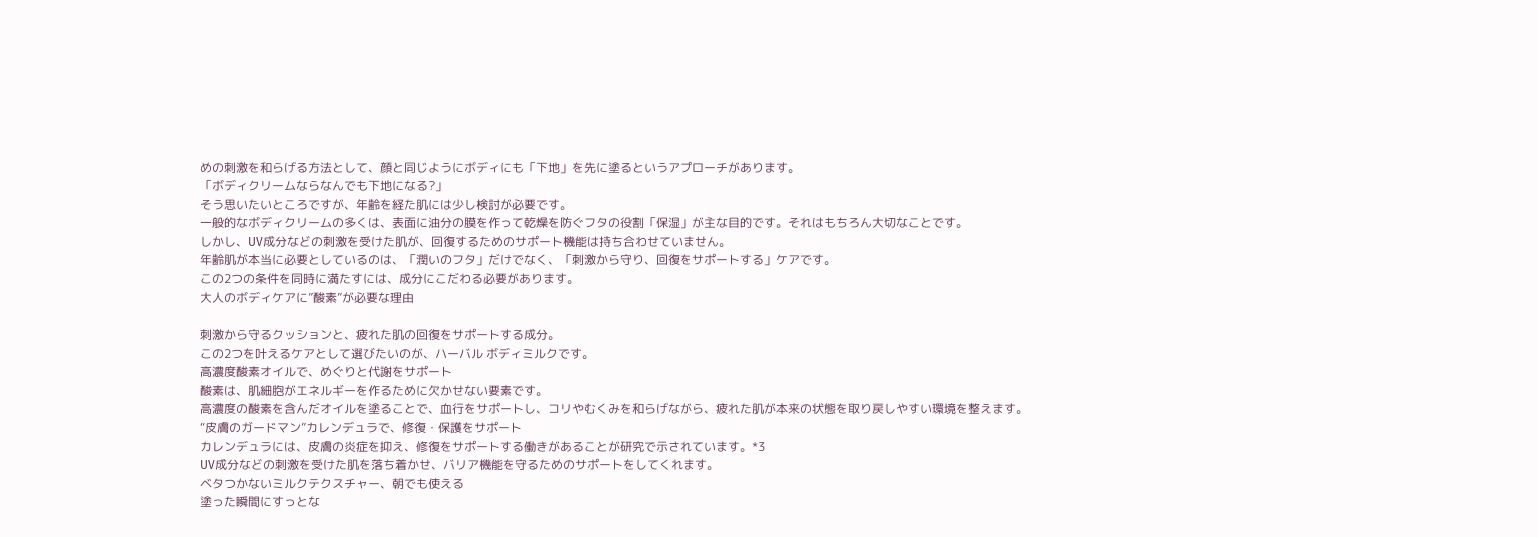めの刺激を和らげる方法として、顔と同じようにボディにも「下地」を先に塗るというアプローチがあります。
「ボディクリームならなんでも下地になる?」
そう思いたいところですが、年齢を経た肌には少し検討が必要です。
一般的なボディクリームの多くは、表面に油分の膜を作って乾燥を防ぐフタの役割「保湿」が主な目的です。それはもちろん大切なことです。
しかし、UV成分などの刺激を受けた肌が、回復するためのサポート機能は持ち合わせていません。
年齢肌が本当に必要としているのは、「潤いのフタ」だけでなく、「刺激から守り、回復をサポートする」ケアです。
この2つの条件を同時に満たすには、成分にこだわる必要があります。
大人のボディケアに”酸素”が必要な理由

刺激から守るクッションと、疲れた肌の回復をサポートする成分。
この2つを叶えるケアとして選びたいのが、ハーバル ボディミルクです。
高濃度酸素オイルで、めぐりと代謝をサポート
酸素は、肌細胞がエネルギーを作るために欠かせない要素です。
高濃度の酸素を含んだオイルを塗ることで、血行をサポートし、コリやむくみを和らげながら、疲れた肌が本来の状態を取り戻しやすい環境を整えます。
“皮膚のガードマン”カレンデュラで、修復・保護をサポート
カレンデュラには、皮膚の炎症を抑え、修復をサポートする働きがあることが研究で示されています。*3
UV成分などの刺激を受けた肌を落ち着かせ、バリア機能を守るためのサポートをしてくれます。
ベタつかないミルクテクスチャー、朝でも使える
塗った瞬間にすっとな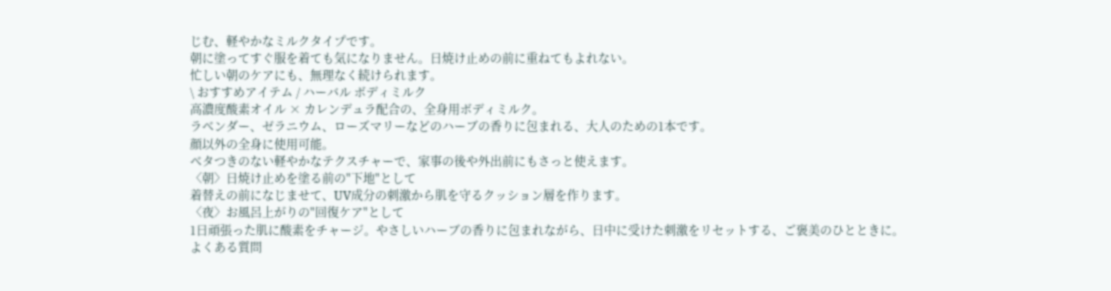じむ、軽やかなミルクタイプです。
朝に塗ってすぐ服を着ても気になりません。日焼け止めの前に重ねてもよれない。
忙しい朝のケアにも、無理なく続けられます。
\ おすすめアイテム / ハーバル ボディミルク
高濃度酸素オイル × カレンデュラ配合の、全身用ボディミルク。
ラベンダー、ゼラニウム、ローズマリーなどのハーブの香りに包まれる、大人のための1本です。
顔以外の全身に使用可能。
ベタつきのない軽やかなテクスチャーで、家事の後や外出前にもさっと使えます。
〈朝〉日焼け止めを塗る前の"下地"として
着替えの前になじませて、UV成分の刺激から肌を守るクッション層を作ります。
〈夜〉お風呂上がりの"回復ケア"として
1日頑張った肌に酸素をチャージ。やさしいハーブの香りに包まれながら、日中に受けた刺激をリセットする、ご褒美のひとときに。
よくある質問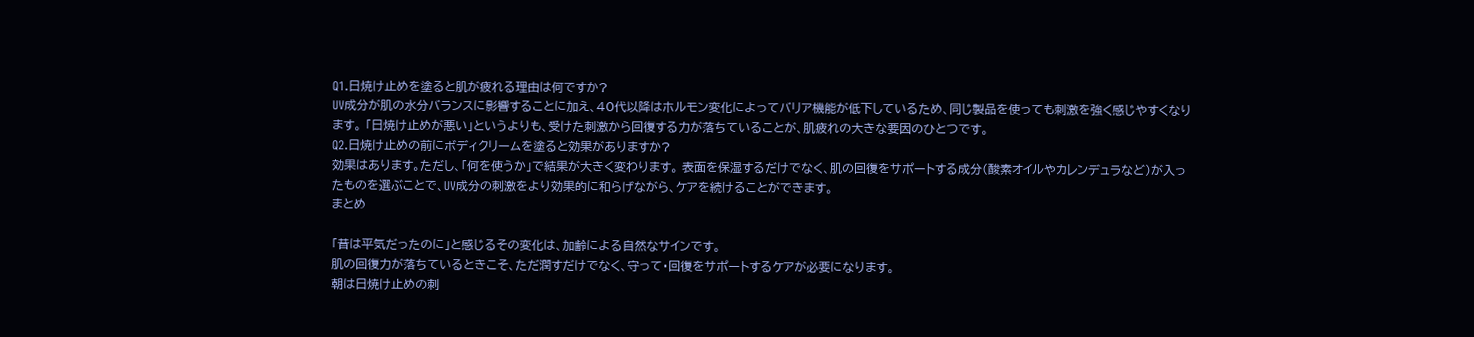Q1.日焼け止めを塗ると肌が疲れる理由は何ですか?
UV成分が肌の水分バランスに影響することに加え、40代以降はホルモン変化によってバリア機能が低下しているため、同じ製品を使っても刺激を強く感じやすくなります。 「日焼け止めが悪い」というよりも、受けた刺激から回復する力が落ちていることが、肌疲れの大きな要因のひとつです。
Q2.日焼け止めの前にボディクリームを塗ると効果がありますか?
効果はあります。ただし、「何を使うか」で結果が大きく変わります。 表面を保湿するだけでなく、肌の回復をサポートする成分(酸素オイルやカレンデュラなど)が入ったものを選ぶことで、UV成分の刺激をより効果的に和らげながら、ケアを続けることができます。
まとめ

「昔は平気だったのに」と感じるその変化は、加齢による自然なサインです。
肌の回復力が落ちているときこそ、ただ潤すだけでなく、守って・回復をサポートするケアが必要になります。
朝は日焼け止めの刺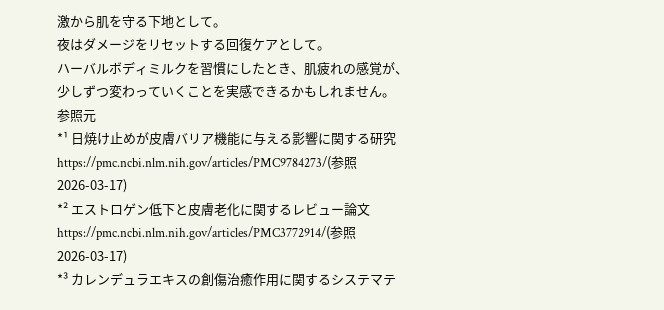激から肌を守る下地として。
夜はダメージをリセットする回復ケアとして。
ハーバルボディミルクを習慣にしたとき、肌疲れの感覚が、少しずつ変わっていくことを実感できるかもしれません。
参照元
*¹ 日焼け止めが皮膚バリア機能に与える影響に関する研究
https://pmc.ncbi.nlm.nih.gov/articles/PMC9784273/(参照 2026-03-17)
*² エストロゲン低下と皮膚老化に関するレビュー論文
https://pmc.ncbi.nlm.nih.gov/articles/PMC3772914/(参照 2026-03-17)
*³ カレンデュラエキスの創傷治癒作用に関するシステマテ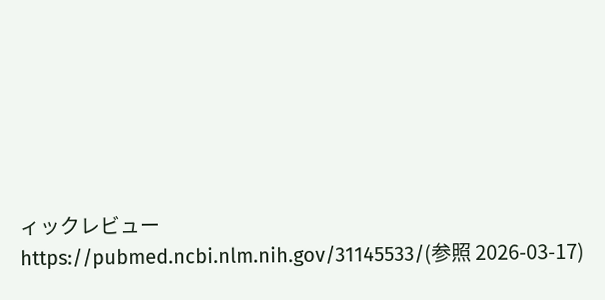ィックレビュー
https://pubmed.ncbi.nlm.nih.gov/31145533/(参照 2026-03-17)